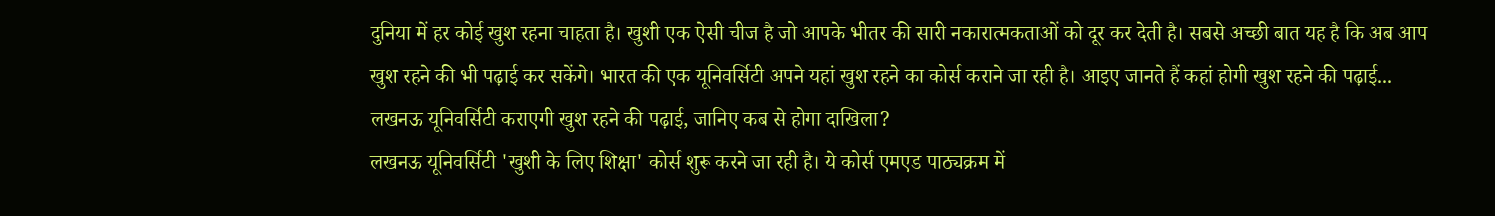दुनिया में हर कोई खुश रहना चाहता है। खुशी एक ऐसी चीज है जो आपके भीतर की सारी नकारात्मकताओं को दूर कर देती है। सबसे अच्छी बात यह है कि अब आप खुश रहने की भी पढ़ाई कर सकेंगे। भारत की एक यूनिवर्सिटी अपने यहां खुश रहने का कोर्स कराने जा रही है। आइए जानते हैं कहां होगी खुश रहने की पढ़ाई...
लखनऊ यूनिवर्सिटी कराएगी खुश रहने की पढ़ाई, जानिए कब से होगा दाखिला?
लखनऊ यूनिवर्सिटी 'खुशी के लिए शिक्षा' कोर्स शुरू करने जा रही है। ये कोर्स एमएड पाठ्यक्रम में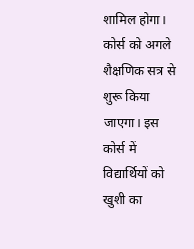शामिल होगा। कोर्स को अगले शैक्षणिक सत्र से शुरू किया जाएगा। इस कोर्स में विद्यार्थियों को खुशी का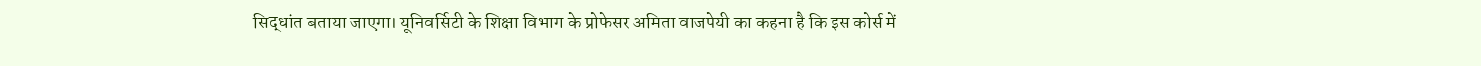सिद्धांत बताया जाएगा। यूनिवर्सिटी के शिक्षा विभाग के प्रोफेसर अमिता वाजपेयी का कहना है कि इस कोर्स में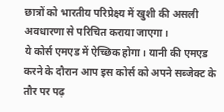छात्रों को भारतीय परिप्रेक्ष्य में खुशी की असली अवधारणा से परिचित कराया जाएगा।
ये कोर्स एमएड में ऐच्छिक होगा। यानी की एमएड करने के दौरान आप इस कोर्स को अपने सब्जेक्ट के तौर पर पढ़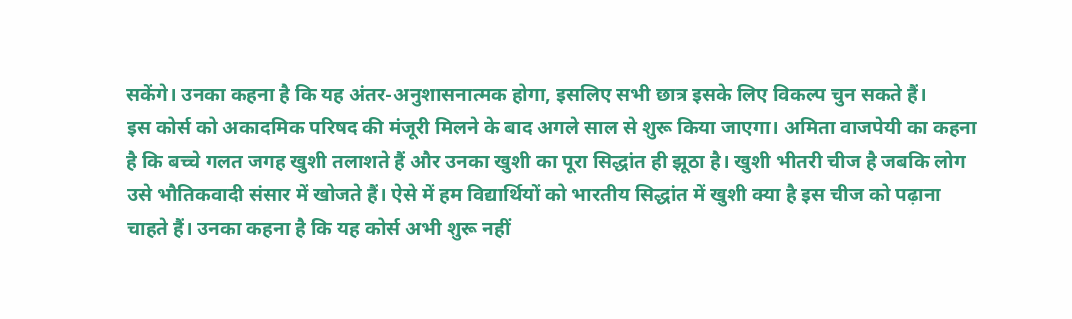सकेंगे। उनका कहना है कि यह अंतर-अनुशासनात्मक होगा, इसलिए सभी छात्र इसके लिए विकल्प चुन सकते हैं।
इस कोर्स को अकादमिक परिषद की मंजूरी मिलने के बाद अगले साल से शुरू किया जाएगा। अमिता वाजपेयी का कहना है कि बच्चे गलत जगह खुशी तलाशते हैं और उनका खुशी का पूरा सिद्धांत ही झूठा है। खुशी भीतरी चीज है जबकि लोग उसे भौतिकवादी संसार में खोजते हैं। ऐसे में हम विद्यार्थियों को भारतीय सिद्धांत में खुशी क्या है इस चीज को पढ़ाना चाहते हैं। उनका कहना है कि यह कोर्स अभी शुरू नहीं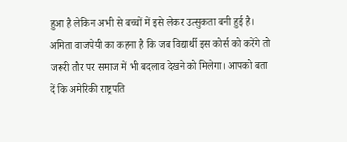हुआ है लेकिन अभी से बच्चों में इसे लेकर उत्सुकता बनी हुई है।
अमिता वाजपेयी का कहना है कि जब विद्यार्थी इस कोर्स को करेंगे तो जरूरी तौर पर समाज में भी बदलाव देखने को मिलेगा। आपको बता दें कि अमेरिकी राष्ट्रपति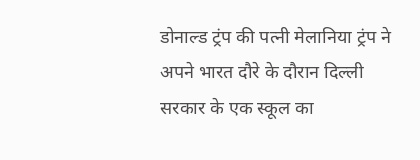डोनाल्ड ट्रंप की पत्नी मेलानिया ट्रंप ने अपने भारत दौरे के दौरान दिल्ली सरकार के एक स्कूल का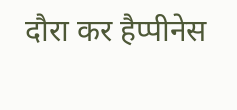दौरा कर हैप्पीनेस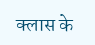क्लास के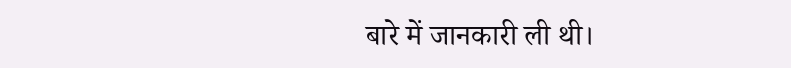बारे में जानकारी ली थी।